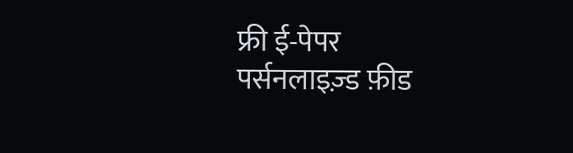फ्री ई-पेपर
पर्सनलाइज़्ड फ़ीड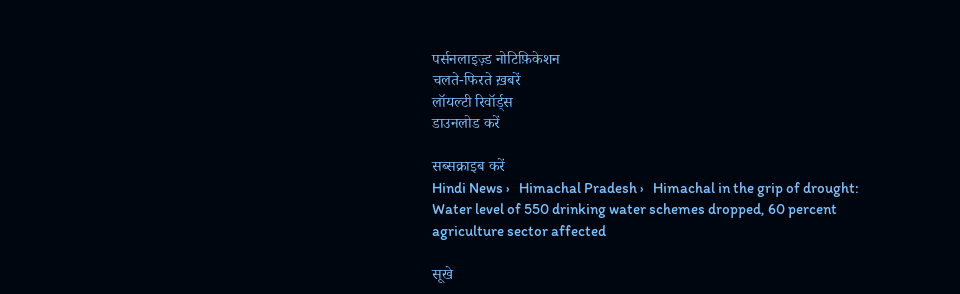पर्सनलाइज़्ड नोटिफ़िकेशन
चलते-फिरते ख़बरें
लॉयल्टी रिवॉर्ड्स
डाउनलोड करें

सब्सक्राइब करें
Hindi News ›   Himachal Pradesh ›   Himachal in the grip of drought: Water level of 550 drinking water schemes dropped, 60 percent agriculture sector affected

सूखे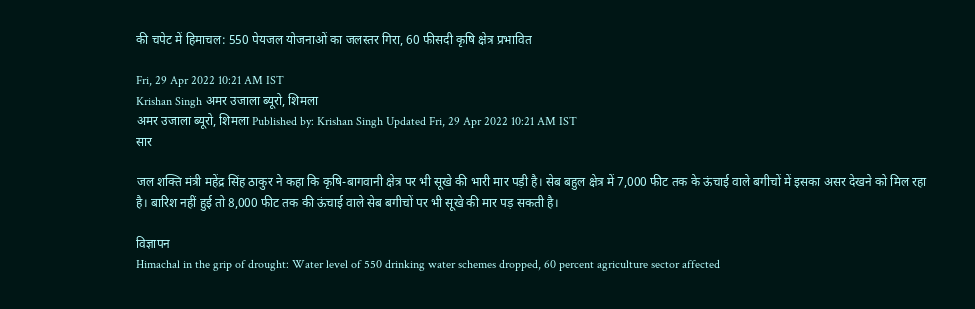की चपेट में हिमाचल: 550 पेयजल योजनाओं का जलस्तर गिरा, 60 फीसदी कृषि क्षेत्र प्रभावित

Fri, 29 Apr 2022 10:21 AM IST
Krishan Singh अमर उजाला ब्यूरो, शिमला
अमर उजाला ब्यूरो, शिमला Published by: Krishan Singh Updated Fri, 29 Apr 2022 10:21 AM IST
सार

जल शक्ति मंत्री महेंद्र सिंह ठाकुर ने कहा कि कृषि-बागवानी क्षेत्र पर भी सूखे की भारी मार पड़ी है। सेब बहुल क्षेत्र में 7,000 फीट तक के ऊंचाई वाले बगीचों में इसका असर देखने को मिल रहा है। बारिश नहीं हुई तो 8,000 फीट तक की ऊंचाई वाले सेब बगीचों पर भी सूखे की मार पड़ सकती है।

विज्ञापन
Himachal in the grip of drought: Water level of 550 drinking water schemes dropped, 60 percent agriculture sector affected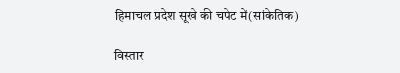हिमाचल प्रदेश सूखे की चपेट में(सांकेतिक)

विस्तार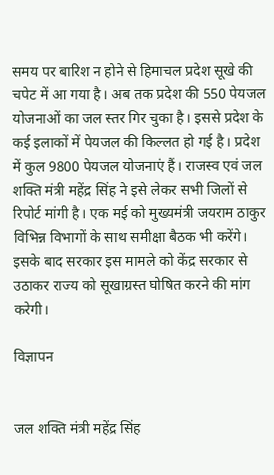समय पर बारिश न होने से हिमाचल प्रदेश सूखे की चपेट में आ गया है। अब तक प्रदेश की 550 पेयजल योजनाओं का जल स्तर गिर चुका है। इससे प्रदेश के कई इलाकों में पेयजल की किल्लत हो गई है। प्रदेश में कुल 9800 पेयजल योजनाएं हैं। राजस्व एवं जल शक्ति मंत्री महेंद्र सिंह ने इसे लेकर सभी जिलों से रिपोर्ट मांगी है। एक मई को मुख्यमंत्री जयराम ठाकुर विभिन्न विभागों के साथ समीक्षा बैठक भी करेंगे। इसके बाद सरकार इस मामले को केंद्र सरकार से उठाकर राज्य को सूखाग्रस्त घोषित करने की मांग करेगी।

विज्ञापन


जल शक्ति मंत्री महेंद्र सिंह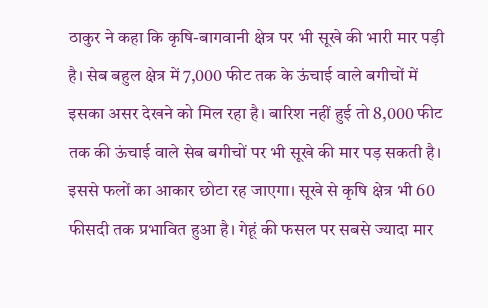ठाकुर ने कहा कि कृषि-बागवानी क्षेत्र पर भी सूखे की भारी मार पड़ी है। सेब बहुल क्षेत्र में 7,000 फीट तक के ऊंचाई वाले बगीचों में इसका असर देखने को मिल रहा है। बारिश नहीं हुई तो 8,000 फीट तक की ऊंचाई वाले सेब बगीचों पर भी सूखे की मार पड़ सकती है। इससे फलों का आकार छोटा रह जाएगा। सूखे से कृषि क्षेत्र भी 60 फीसदी तक प्रभावित हुआ है। गेहूं की फसल पर सबसे ज्यादा मार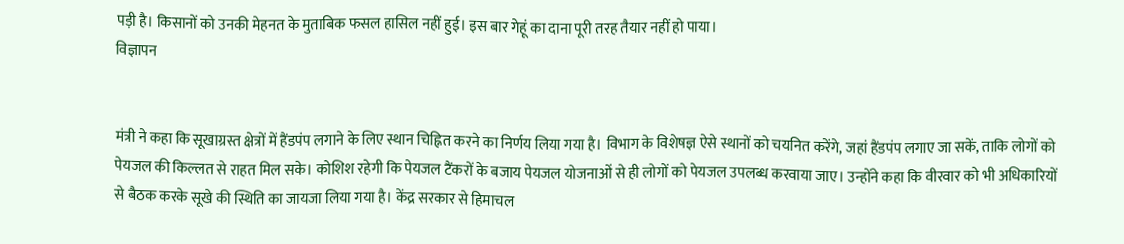पड़ी है। किसानों को उनकी मेहनत के मुताबिक फसल हासिल नहीं हुई। इस बार गेहूं का दाना पूरी तरह तैयार नहीं हो पाया।
विज्ञापन


मंत्री ने कहा कि सूखाग्रस्त क्षेत्रों में हैंडपंप लगाने के लिए स्थान चिह्नित करने का निर्णय लिया गया है। विभाग के विशेषज्ञ ऐसे स्थानों को चयनित करेंगे, जहां हैंडपंप लगाए जा सकें, ताकि लोगों को पेयजल की किल्लत से राहत मिल सके। कोशिश रहेगी कि पेयजल टैंकरों के बजाय पेयजल योजनाओं से ही लोगों को पेयजल उपलब्ध करवाया जाए। उन्होंने कहा कि वीरवार को भी अधिकारियों से बैठक करके सूखे की स्थिति का जायजा लिया गया है। केंद्र सरकार से हिमाचल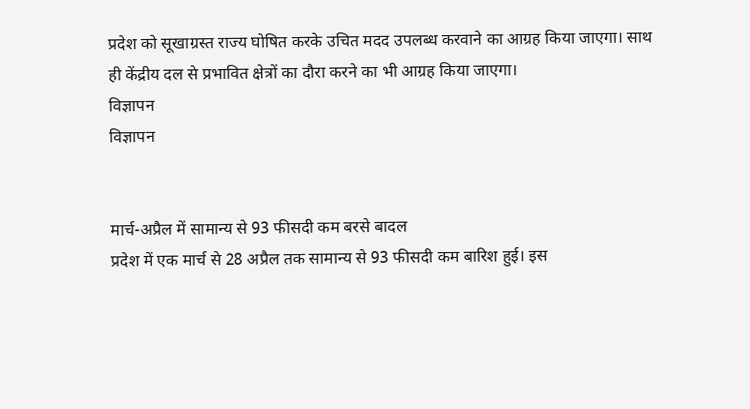प्रदेश को सूखाग्रस्त राज्य घोषित करके उचित मदद उपलब्ध करवाने का आग्रह किया जाएगा। साथ ही केंद्रीय दल से प्रभावित क्षेत्रों का दौरा करने का भी आग्रह किया जाएगा।
विज्ञापन
विज्ञापन


मार्च-अप्रैल में सामान्य से 93 फीसदी कम बरसे बादल
प्रदेश में एक मार्च से 28 अप्रैल तक सामान्य से 93 फीसदी कम बारिश हुई। इस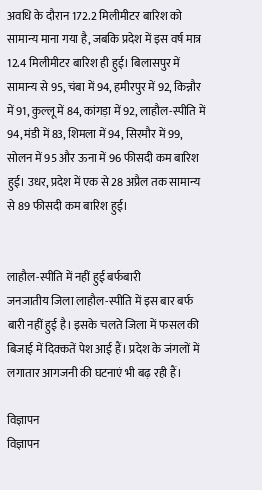अवधि के दौरान 172.2 मिलीमीटर बारिश को सामान्य माना गया है, जबकि प्रदेश में इस वर्ष मात्र 12.4 मिलीमीटर बारिश ही हुई। बिलासपुर में सामान्य से 95, चंबा में 94, हमीरपुर में 92, किन्नौर में 91, कुल्लू में 84, कांगड़ा में 92, लाहौल-स्पीति में 94, मंडी में 83, शिमला में 94, सिरमौर में 99, सोलन में 95 और ऊना में 96 फीसदी कम बारिश हुई। उधर, प्रदेश में एक से 28 अप्रैल तक सामान्य से 89 फीसदी कम बारिश हुई।


लाहौल-स्पीति में नहीं हुई बर्फबारी
जनजातीय जिला लाहौल-स्पीति में इस बार बर्फ बारी नहीं हुई है। इसके चलते जिला में फसल की बिजाई में दिक्कतें पेश आई हैं। प्रदेश के जंगलों में लगातार आगजनी की घटनाएं भी बढ़ रही हैं।

विज्ञापन
विज्ञापन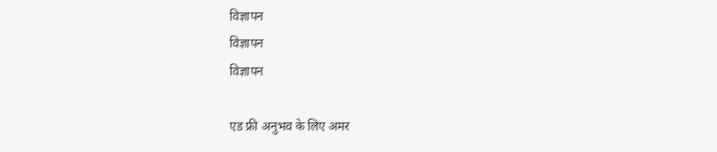विज्ञापन
विज्ञापन
विज्ञापन

एड फ्री अनुभव के लिए अमर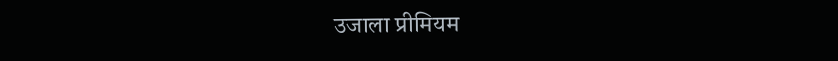उजाला प्रीमियम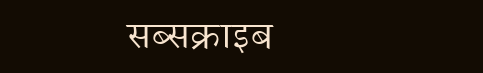सब्सक्राइब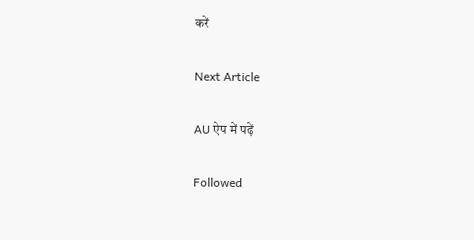करें

Next Article

AU ऐप में पढ़ें

Followed